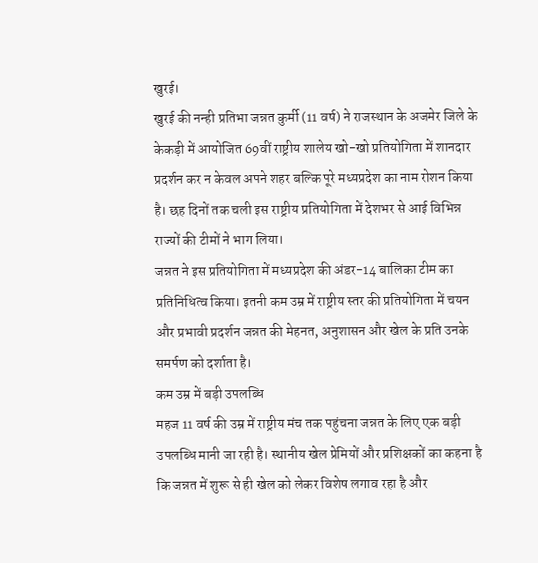खुरई।
खुरई की नन्ही प्रतिभा जन्नत कुर्मी (11 वर्ष) ने राजस्थान के अजमेर जिले के केकड़ी में आयोजित 69वीं राष्ट्रीय शालेय खो-खो प्रतियोगिता में शानदार प्रदर्शन कर न केवल अपने शहर बल्कि पूरे मध्यप्रदेश का नाम रोशन किया है। छह दिनों तक चली इस राष्ट्रीय प्रतियोगिता में देशभर से आई विभिन्न राज्यों की टीमों ने भाग लिया।
जन्नत ने इस प्रतियोगिता में मध्यप्रदेश की अंडर-14 बालिका टीम का प्रतिनिधित्व किया। इतनी कम उम्र में राष्ट्रीय स्तर की प्रतियोगिता में चयन और प्रभावी प्रदर्शन जन्नत की मेहनत, अनुशासन और खेल के प्रति उनके समर्पण को दर्शाता है।
कम उम्र में बड़ी उपलब्धि
महज 11 वर्ष की उम्र में राष्ट्रीय मंच तक पहुंचना जन्नत के लिए एक बड़ी उपलब्धि मानी जा रही है। स्थानीय खेल प्रेमियों और प्रशिक्षकों का कहना है कि जन्नत में शुरू से ही खेल को लेकर विशेष लगाव रहा है और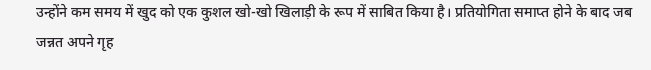उन्होंने कम समय में खुद को एक कुशल खो-खो खिलाड़ी के रूप में साबित किया है। प्रतियोगिता समाप्त होने के बाद जब जन्नत अपने गृह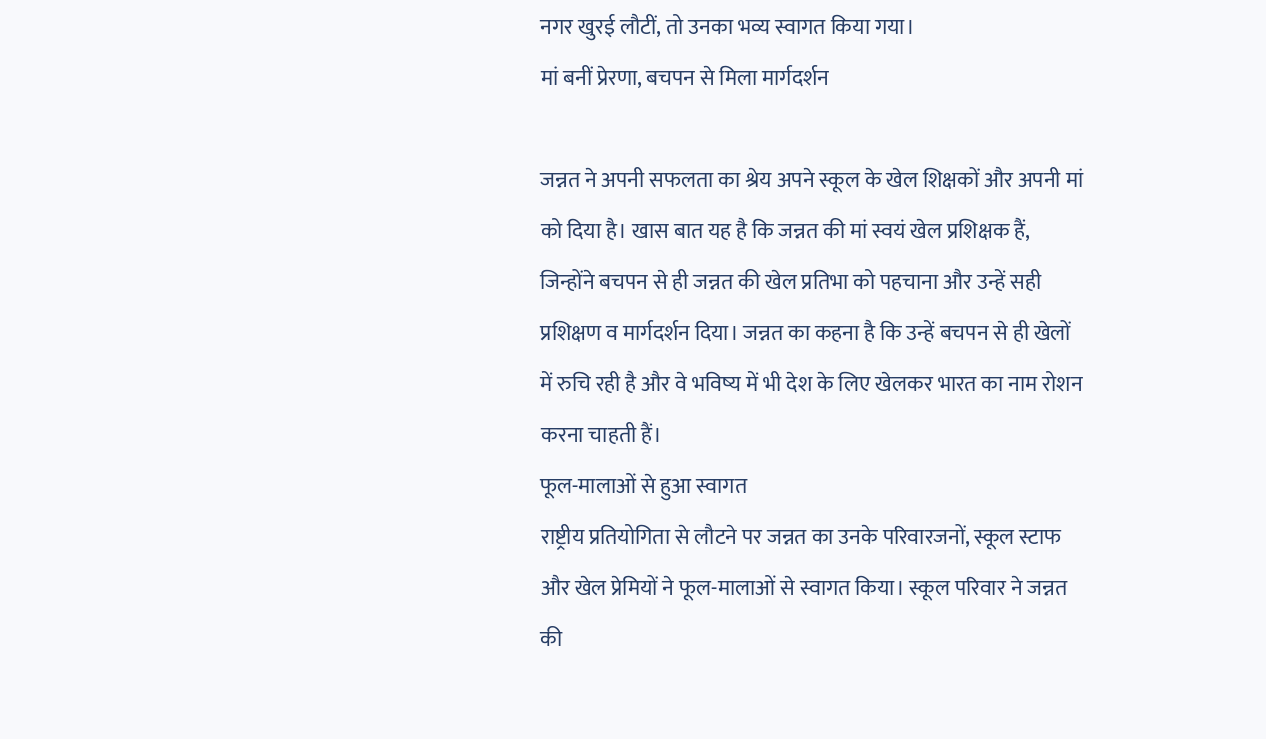नगर खुरई लौटीं, तो उनका भव्य स्वागत किया गया।
मां बनीं प्रेरणा, बचपन से मिला मार्गदर्शन

जन्नत ने अपनी सफलता का श्रेय अपने स्कूल के खेल शिक्षकों और अपनी मां को दिया है। खास बात यह है कि जन्नत की मां स्वयं खेल प्रशिक्षक हैं, जिन्होंने बचपन से ही जन्नत की खेल प्रतिभा को पहचाना और उन्हें सही प्रशिक्षण व मार्गदर्शन दिया। जन्नत का कहना है कि उन्हें बचपन से ही खेलों में रुचि रही है और वे भविष्य में भी देश के लिए खेलकर भारत का नाम रोशन करना चाहती हैं।
फूल-मालाओं से हुआ स्वागत
राष्ट्रीय प्रतियोगिता से लौटने पर जन्नत का उनके परिवारजनों, स्कूल स्टाफ और खेल प्रेमियों ने फूल-मालाओं से स्वागत किया। स्कूल परिवार ने जन्नत की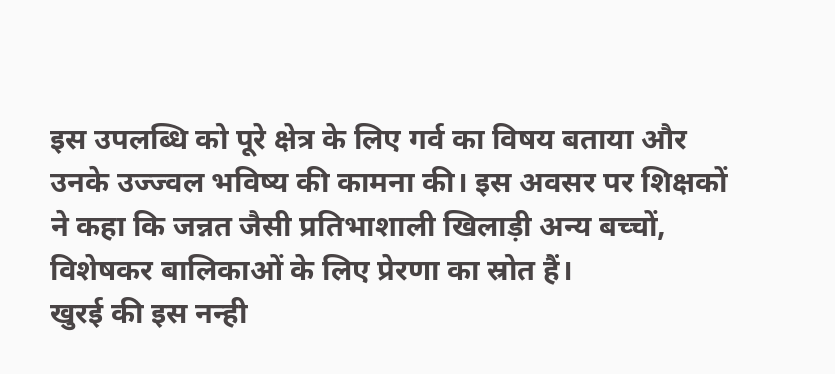इस उपलब्धि को पूरे क्षेत्र के लिए गर्व का विषय बताया और उनके उज्ज्वल भविष्य की कामना की। इस अवसर पर शिक्षकों ने कहा कि जन्नत जैसी प्रतिभाशाली खिलाड़ी अन्य बच्चों, विशेषकर बालिकाओं के लिए प्रेरणा का स्रोत हैं।
खुरई की इस नन्ही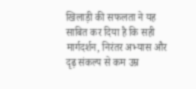खिलाड़ी की सफलता ने यह साबित कर दिया है कि सही मार्गदर्शन, निरंतर अभ्यास और दृढ़ संकल्प से कम उम्र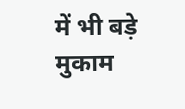में भी बड़े मुकाम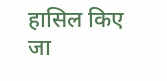हासिल किए जा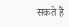सकते हैं